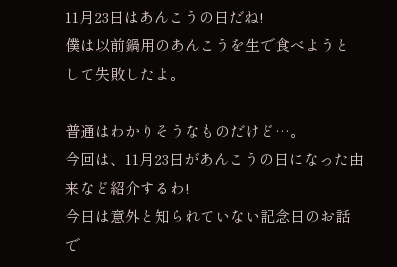11月23日はあんこうの日だね!
僕は以前鍋用のあんこうを生で食べようとして失敗したよ。

普通はわかりそうなものだけど…。
今回は、11月23日があんこうの日になった由来など紹介するわ!
今日は意外と知られていない記念日のお話で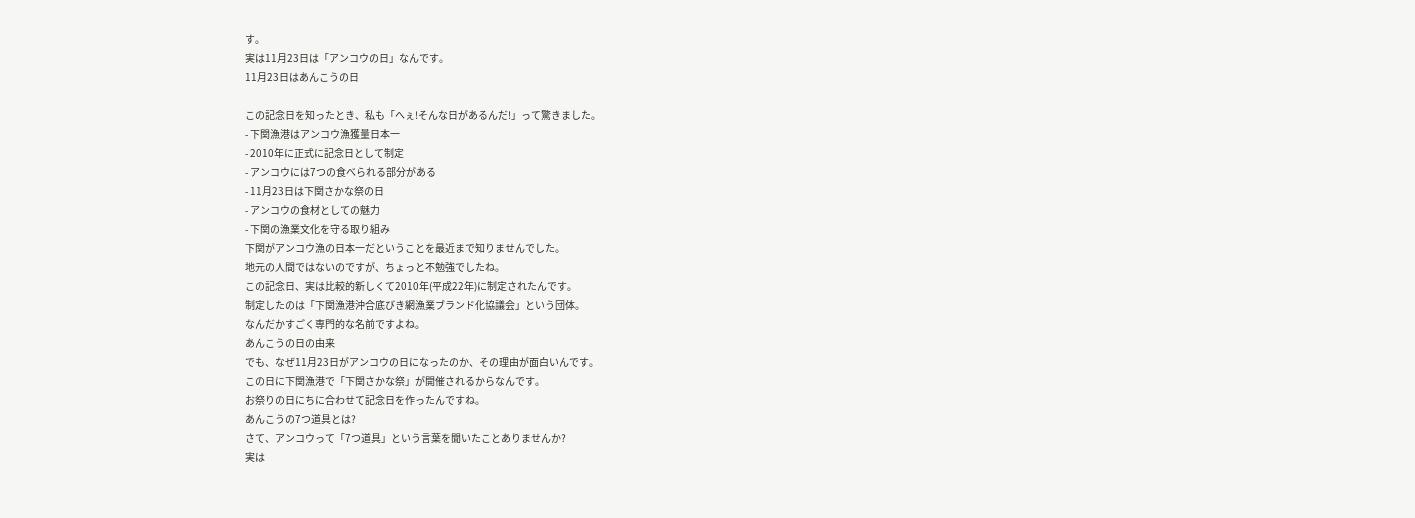す。
実は11月23日は「アンコウの日」なんです。
11月23日はあんこうの日

この記念日を知ったとき、私も「へぇ!そんな日があるんだ!」って驚きました。
- 下関漁港はアンコウ漁獲量日本一
- 2010年に正式に記念日として制定
- アンコウには7つの食べられる部分がある
- 11月23日は下関さかな祭の日
- アンコウの食材としての魅力
- 下関の漁業文化を守る取り組み
下関がアンコウ漁の日本一だということを最近まで知りませんでした。
地元の人間ではないのですが、ちょっと不勉強でしたね。
この記念日、実は比較的新しくて2010年(平成22年)に制定されたんです。
制定したのは「下関漁港沖合底びき網漁業ブランド化協議会」という団体。
なんだかすごく専門的な名前ですよね。
あんこうの日の由来
でも、なぜ11月23日がアンコウの日になったのか、その理由が面白いんです。
この日に下関漁港で「下関さかな祭」が開催されるからなんです。
お祭りの日にちに合わせて記念日を作ったんですね。
あんこうの7つ道具とは?
さて、アンコウって「7つ道具」という言葉を聞いたことありませんか?
実は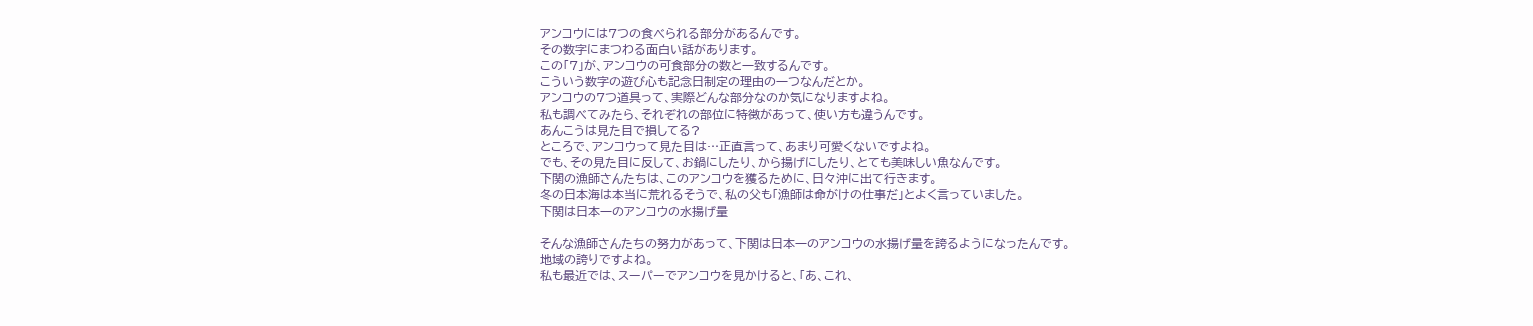アンコウには7つの食べられる部分があるんです。
その数字にまつわる面白い話があります。
この「7」が、アンコウの可食部分の数と一致するんです。
こういう数字の遊び心も記念日制定の理由の一つなんだとか。
アンコウの7つ道具って、実際どんな部分なのか気になりますよね。
私も調べてみたら、それぞれの部位に特徴があって、使い方も違うんです。
あんこうは見た目で損してる?
ところで、アンコウって見た目は…正直言って、あまり可愛くないですよね。
でも、その見た目に反して、お鍋にしたり、から揚げにしたり、とても美味しい魚なんです。
下関の漁師さんたちは、このアンコウを獲るために、日々沖に出て行きます。
冬の日本海は本当に荒れるそうで、私の父も「漁師は命がけの仕事だ」とよく言っていました。
下関は日本一のアンコウの水揚げ量

そんな漁師さんたちの努力があって、下関は日本一のアンコウの水揚げ量を誇るようになったんです。
地域の誇りですよね。
私も最近では、スーパーでアンコウを見かけると、「あ、これ、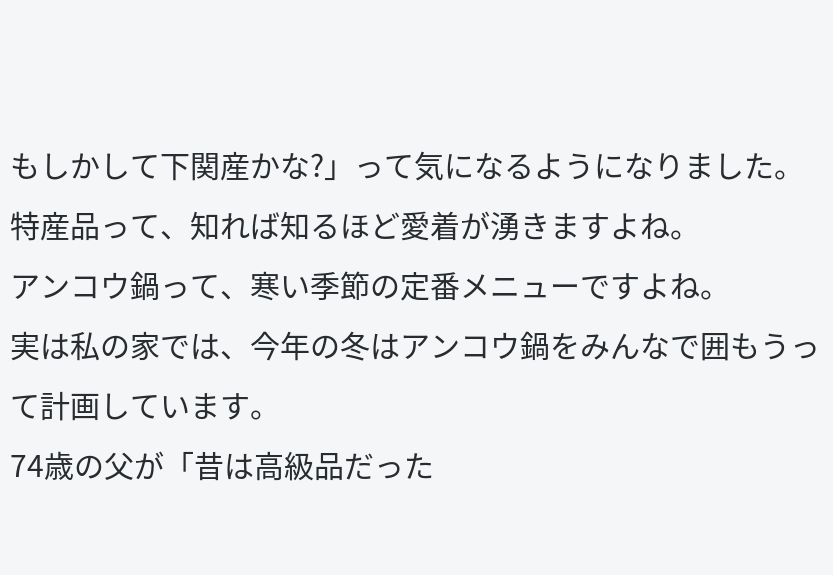もしかして下関産かな?」って気になるようになりました。
特産品って、知れば知るほど愛着が湧きますよね。
アンコウ鍋って、寒い季節の定番メニューですよね。
実は私の家では、今年の冬はアンコウ鍋をみんなで囲もうって計画しています。
74歳の父が「昔は高級品だった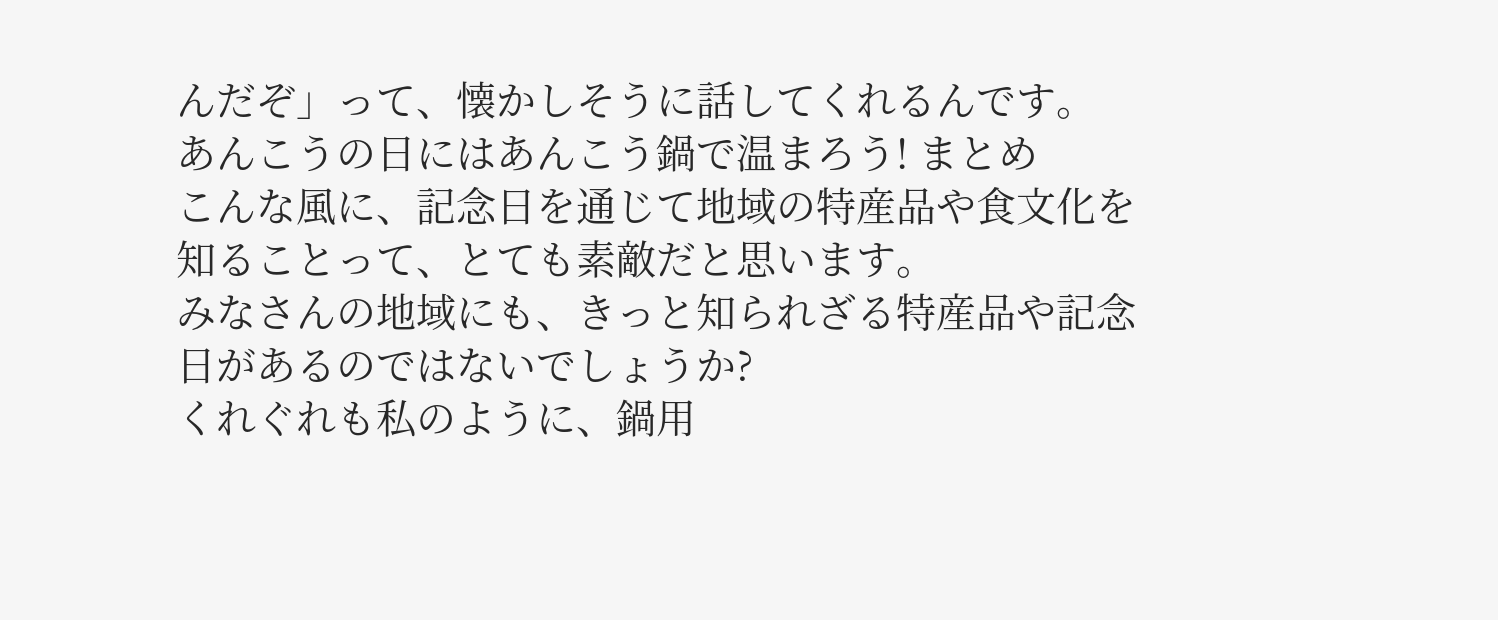んだぞ」って、懐かしそうに話してくれるんです。
あんこうの日にはあんこう鍋で温まろう! まとめ
こんな風に、記念日を通じて地域の特産品や食文化を知ることって、とても素敵だと思います。
みなさんの地域にも、きっと知られざる特産品や記念日があるのではないでしょうか?
くれぐれも私のように、鍋用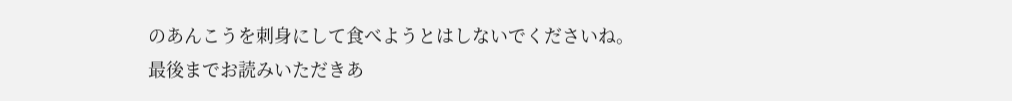のあんこうを刺身にして食べようとはしないでくださいね。
最後までお読みいただきあ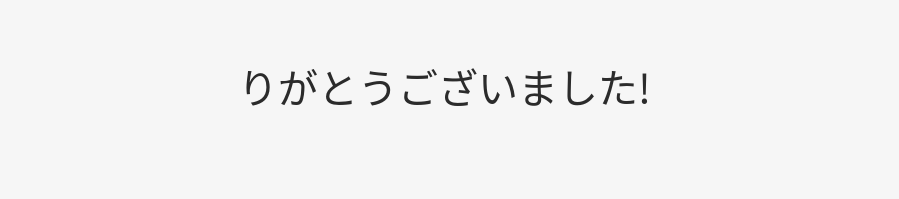りがとうございました!